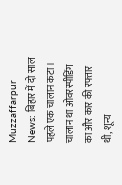Muzzaffarpur News: बिहार में दो साल पहले एक चालान कटा। चालान था ओवरस्पीडिंग का और कार की रफ्तार थी, शून्य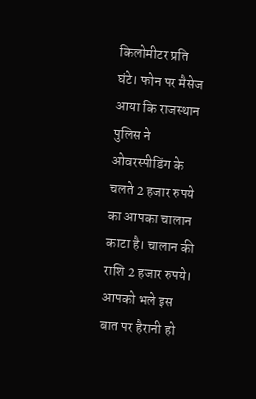किलोमीटर प्रति घंटे। फोन पर मैसेज आया कि राजस्थान पुलिस ने ओवरस्पीडिंग के चलते 2 हजार रुपये का आपका चालान काटा है। चालान की राशि 2 हजार रुपये। आपको भले इस बात पर हैरानी हो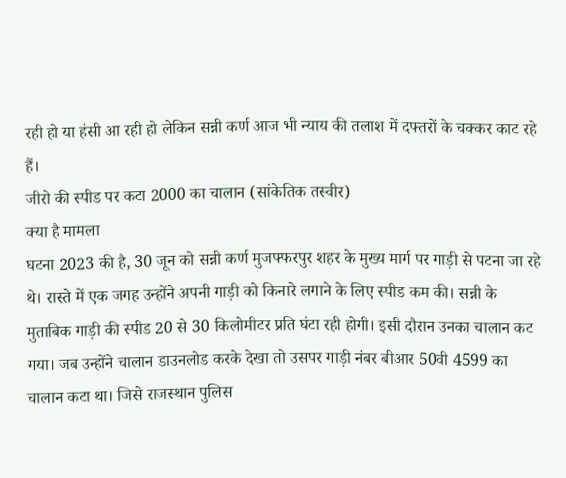रही हो या हंसी आ रही हो लेकिन सन्नी कर्ण आज भी न्याय की तलाश में दफ्तरों के चक्कर काट रहे हैं।
जीरो की स्पीड पर कटा 2000 का चालान (सांकेतिक तस्वीर)
क्या है मामला
घटना 2023 की है, 30 जून को सन्नी कर्ण मुजफ्फरपुर शहर के मुख्य मार्ग पर गाड़ी से पटना जा रहे थे। रास्ते में एक जगह उन्होंने अपनी गाड़ी को किनारे लगाने के लिए स्पीड कम की। सन्नी के मुताबिक गाड़ी की स्पीड 20 से 30 किलोमीटर प्रति घंटा रही होगी। इसी दौरान उनका चालान कट गया। जब उन्होंने चालान डाउनलोड करके देखा तो उसपर गाड़ी नंबर बीआर 50वी 4599 का चालान कटा था। जिसे राजस्थान पुलिस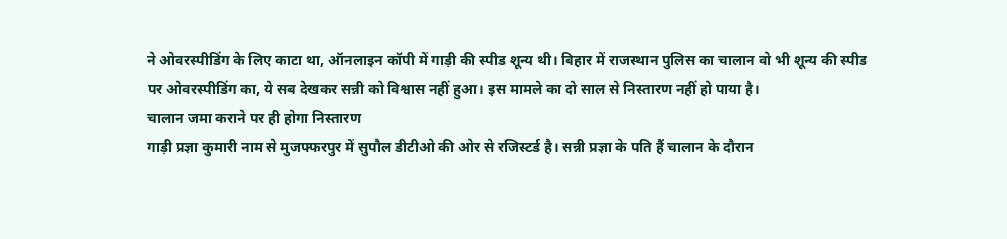ने ओवरस्पीडिंग के लिए काटा था, ऑनलाइन कॉपी में गाड़ी की स्पीड शून्य थी। बिहार में राजस्थान पुलिस का चालान वो भी शून्य की स्पीड पर ओवरस्पीडिंग का, ये सब देखकर सन्नी को विश्वास नहीं हुआ। इस मामले का दो साल से निस्तारण नहीं हो पाया है।
चालान जमा कराने पर ही होगा निस्तारण
गाड़ी प्रज्ञा कुमारी नाम से मुजफ्फरपुर में सुपौल डीटीओ की ओर से रजिस्टर्ड है। सन्नी प्रज्ञा के पति हैं चालान के दौरान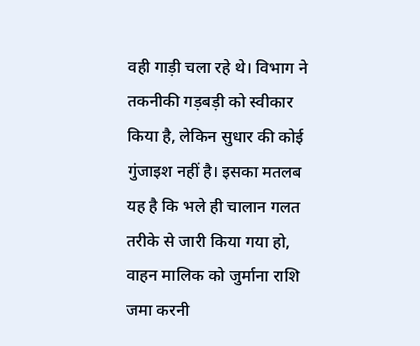वही गाड़ी चला रहे थे। विभाग ने तकनीकी गड़बड़ी को स्वीकार किया है, लेकिन सुधार की कोई गुंजाइश नहीं है। इसका मतलब यह है कि भले ही चालान गलत तरीके से जारी किया गया हो, वाहन मालिक को जुर्माना राशि जमा करनी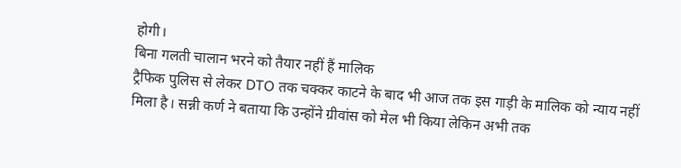होगी।
बिना गलती चालान भरने को तैयार नहीं हैं मालिक
ट्रैफिक पुलिस से लेकर DTO तक चक्कर काटने के बाद भी आज तक इस गाड़ी के मालिक को न्याय नहीं मिला है। सन्नी कर्ण ने बताया कि उन्होंने ग्रीवांस को मेल भी किया लेकिन अभी तक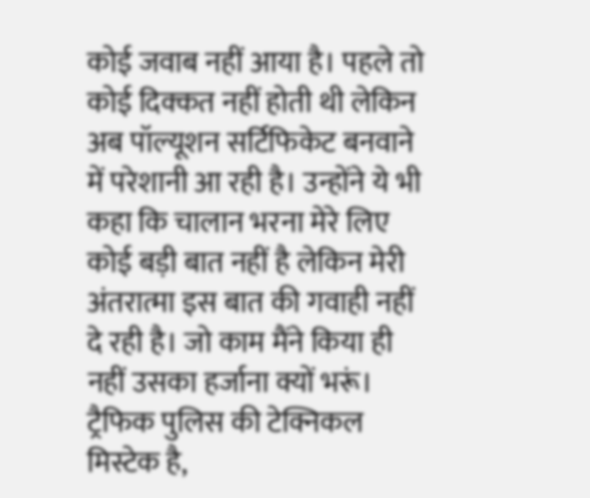कोई जवाब नहीं आया है। पहले तो कोई दिक्कत नहीं होती थी लेकिन अब पॉल्यूशन सर्टिफिकेट बनवाने में परेशानी आ रही है। उन्होंने ये भी कहा कि चालान भरना मेरे लिए कोई बड़ी बात नहीं है लेकिन मेरी अंतरात्मा इस बात की गवाही नहीं दे रही है। जो काम मैंने किया ही नहीं उसका हर्जाना क्यों भरूं। ट्रैफिक पुलिस की टेक्निकल मिस्टेक है,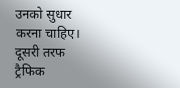उनको सुधार करना चाहिए। दूसरी तरफ ट्रैफिक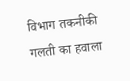विभाग तकनीकी गलती का हवाला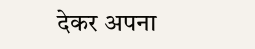देकर अपना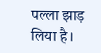पल्ला झाड़ लिया है।